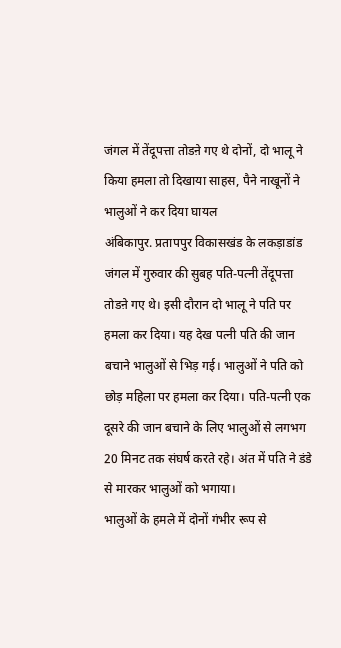जंगल में तेंदूपत्ता तोडऩे गए थे दोनों, दो भालू ने किया हमला तो दिखाया साहस, पैने नाखूनों ने भालुओं ने कर दिया घायल
अंबिकापुर. प्रतापपुर विकासखंड के लकड़ाडांड जंगल में गुरुवार की सुबह पति-पत्नी तेंदूपत्ता तोडऩे गए थे। इसी दौरान दो भालू ने पति पर हमला कर दिया। यह देख पत्नी पति की जान बचाने भालुओं से भिड़ गई। भालुओं ने पति को छोड़ महिला पर हमला कर दिया। पति-पत्नी एक दूसरे की जान बचाने के लिए भालुओं से लगभग 20 मिनट तक संघर्ष करते रहे। अंत में पति ने डंडे से मारकर भालुओं को भगाया।
भालुओं के हमले में दोनों गंभीर रूप से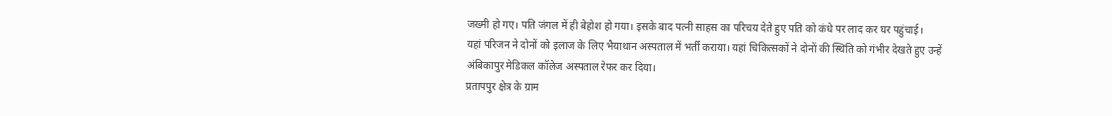जख्मी हो गए। पति जंगल में ही बेहोश हो गया। इसके बाद पत्नी साहस का परिचय देते हुए पति को कंधे पर लाद कर घर पहुंचाई।
यहां परिजन ने दोनों को इलाज के लिए भैयाथान अस्पताल में भर्ती कराया। यहां चिकित्सकों ने दोनों की स्थिति को गंभीर देखते हुए उन्हें अंबिकापुर मेडिकल कॉलेज अस्पताल रेफर कर दिया।
प्रतापपुर क्षेत्र के ग्राम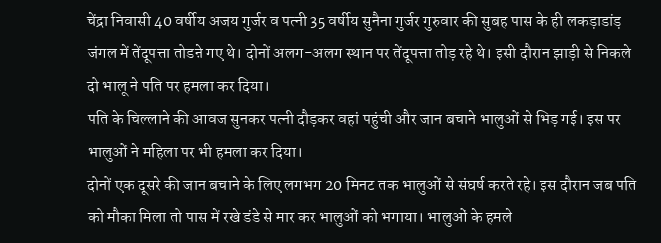चेंद्रा निवासी 40 वर्षीय अजय गुर्जर व पत्नी 35 वर्षीय सुनैना गुर्जर गुरुवार की सुबह पास के ही लकड़ाडांड़ जंगल में तेंदूपत्ता तोडऩे गए थे। दोनों अलग-अलग स्थान पर तेंदूपत्ता तोड़ रहे थे। इसी दौरान झाड़ी से निकले दो भालू ने पति पर हमला कर दिया।
पति के चिल्लाने की आवज सुनकर पत्नी दौड़कर वहां पहुंची और जान बचाने भालुओं से भिड़ गई। इस पर भालुओं ने महिला पर भी हमला कर दिया।
दोनों एक दूसरे की जान बचाने के लिए लगभग 20 मिनट तक भालुओं से संघर्ष करते रहे। इस दौरान जब पति को मौका मिला तो पास में रखे डंडे से मार कर भालुओं को भगाया। भालुओं के हमले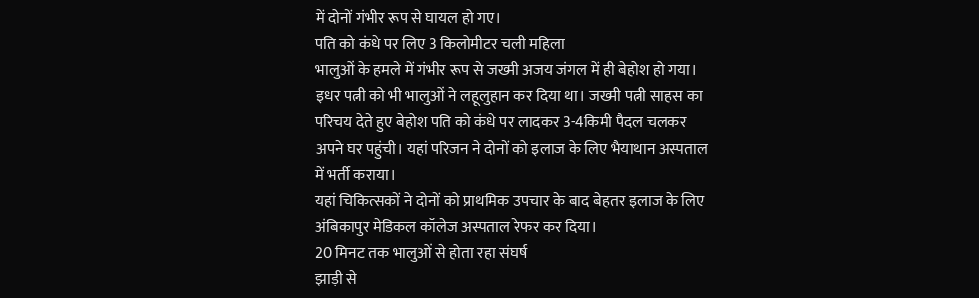में दोनों गंभीर रूप से घायल हो गए।
पति को कंधे पर लिए 3 किलोमीटर चली महिला
भालुओं के हमले में गंभीर रूप से जख्मी अजय जंगल में ही बेहोश हो गया। इधर पत्नी को भी भालुओं ने लहूलुहान कर दिया था। जख्मी पत्नी साहस का परिचय देते हुए बेहोश पति को कंधे पर लादकर 3-4किमी पैदल चलकर अपने घर पहुंची। यहां परिजन ने दोनों को इलाज के लिए भैयाथान अस्पताल में भर्ती कराया।
यहां चिकित्सकों ने दोनों को प्राथमिक उपचार के बाद बेहतर इलाज के लिए अंबिकापुर मेडिकल कॉलेज अस्पताल रेफर कर दिया।
20 मिनट तक भालुओं से होता रहा संघर्ष
झाड़ी से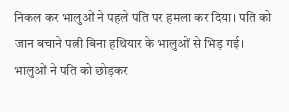निकल कर भालुओं ने पहले पति पर हमला कर दिया। पति को जान बचाने पत्नी बिना हथियार के भालुओं से भिड़ गई। भालुओं ने पति को छोड़कर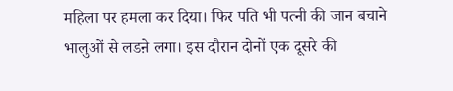महिला पर हमला कर दिया। फिर पति भी पत्नी की जान बचाने भालुओं से लडऩे लगा। इस दौरान दोनों एक दूसरे की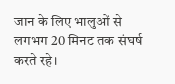जान के लिए भालुओं से लगभग 20 मिनट तक संघर्ष करते रहे।